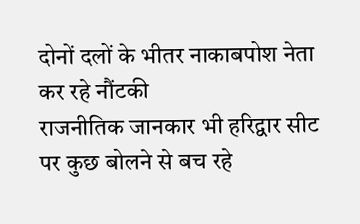दोनों दलों के भीतर नाकाबपोश नेता कर रहे नौंटकी
राजनीतिक जानकार भी हरिद्वार सीट पर कुछ बोलने से बच रहे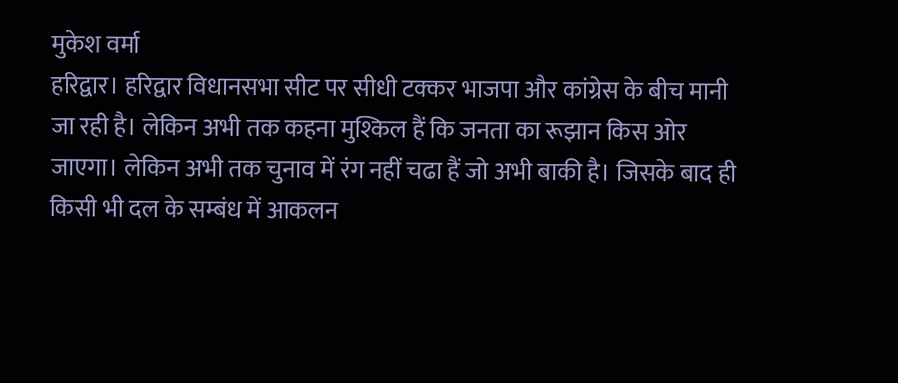मुकेश वर्मा
हरिद्वार। हरिद्वार विधानसभा सीट पर सीधी टक्कर भाजपा और कांग्रेस के बीच मानी जा रही है। लेकिन अभी तक कहना मुश्किल हैं कि जनता का रूझान किस ओर जाएगा। लेकिन अभी तक चुनाव में रंग नहीं चढा हैं जो अभी बाकी है। जिसके बाद ही किसी भी दल के सम्बंध में आकलन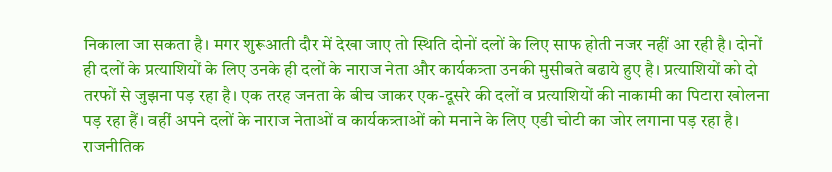निकाला जा सकता है। मगर शुरूआती दौर में देखा जाए तो स्थिति दोनों दलों के लिए साफ होती नजर नहीं आ रही है। दोनों ही दलों के प्रत्याशियों के लिए उनके ही दलों के नाराज नेता और कार्यकत्र्ता उनकी मुसीबते बढाये हुए है। प्रत्याशियों को दो तरफों से जुझना पड़ रहा है। एक तरह जनता के बीच जाकर एक-दूसरे की दलों व प्रत्याशियों की नाकामी का पिटारा खोलना पड़ रहा हैं। वहीं अपने दलों के नाराज नेताओं व कार्यकत्र्ताओं को मनाने के लिए एडी चोटी का जोर लगाना पड़ रहा है।
राजनीतिक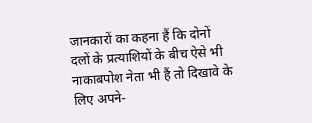जानकारों का कहना हैं कि दोनों दलों के प्रत्याशियों के बीच ऐसे भी नाकाबपोश नेता भी हैं तो दिखावे के लिए अपने-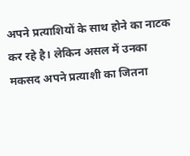अपने प्रत्याशियों के साथ होने का नाटक कर रहे है। लेकिन असल में उनका मकसद अपने प्रत्याशी का जितना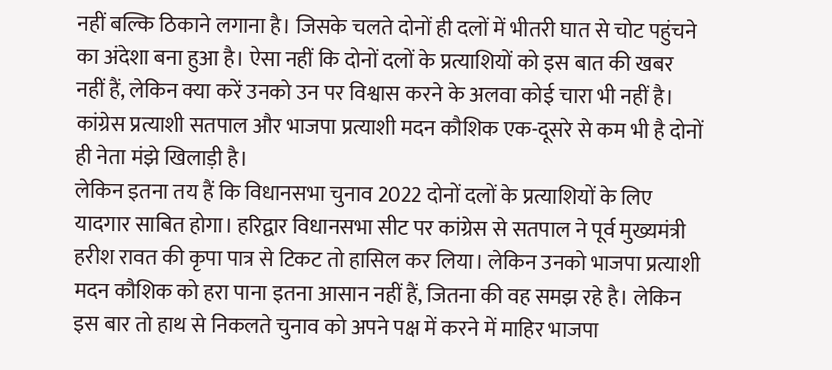नहीं बल्कि ठिकाने लगाना है। जिसके चलते दोनों ही दलों में भीतरी घात से चोट पहुंचने का अंदेशा बना हुआ है। ऐसा नहीं कि दोनों दलों के प्रत्याशियों को इस बात की खबर नहीं हैं, लेकिन क्या करें उनको उन पर विश्वास करने के अलवा कोई चारा भी नहीं है। कांग्रेस प्रत्याशी सतपाल और भाजपा प्रत्याशी मदन कौशिक एक-दूसरे से कम भी है दोनों ही नेता मंझे खिलाड़ी है।
लेकिन इतना तय हैं कि विधानसभा चुनाव 2022 दोनों दलों के प्रत्याशियों के लिए यादगार साबित होगा। हरिद्वार विधानसभा सीट पर कांग्रेस से सतपाल ने पूर्व मुख्यमंत्री हरीश रावत की कृपा पात्र से टिकट तो हासिल कर लिया। लेकिन उनको भाजपा प्रत्याशी मदन कौशिक को हरा पाना इतना आसान नहीं हैं, जितना की वह समझ रहे है। लेकिन इस बार तो हाथ से निकलते चुनाव को अपने पक्ष में करने में माहिर भाजपा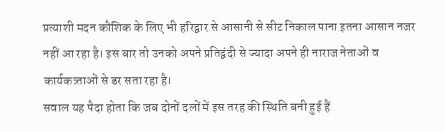प्रत्याशी मदन कौशिक के लिए भी हरिद्वार से आसानी से सीट निकाल पाना इतना आसान नजर नहीं आ रहा है। इस बार तो उनको अपने प्रतिद्वंदी से ज्यादा अपने ही नाराज नेताओं व कार्यकत्र्ताओं से डर सता रहा है।
सवाल यह पैदा होता कि जब दोनों दलों में इस तरह की स्थिति बनी हुई हैं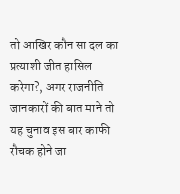तो आखिर कौन सा दल का प्रत्याशी जीत हासिल करेगा?, अगर राजनीति जानकारों की बात माने तो यह चुनाव इस बार काफी रौचक होने जा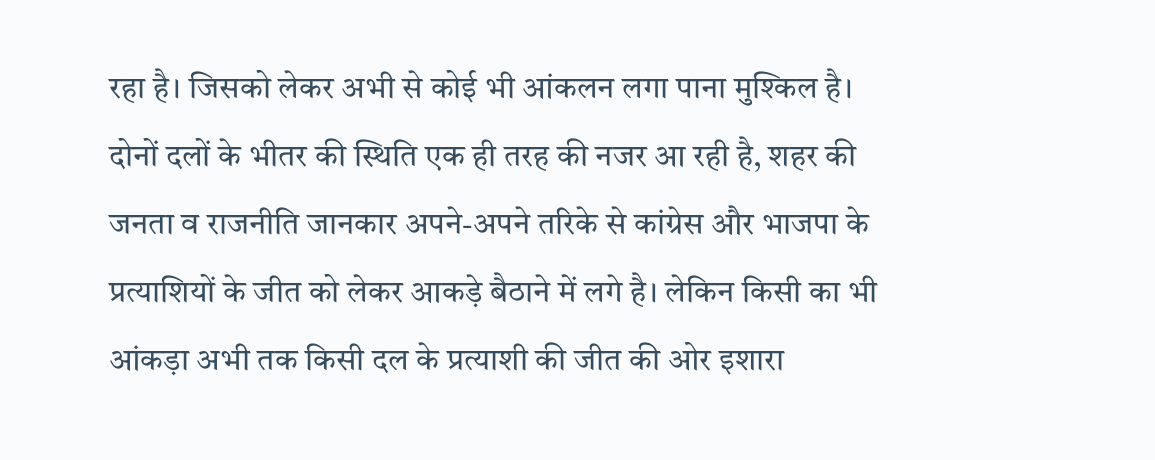रहा है। जिसको लेकर अभी से कोई भी आंकलन लगा पाना मुश्किल है। दोनों दलों के भीतर की स्थिति एक ही तरह की नजर आ रही है, शहर की जनता व राजनीति जानकार अपने-अपने तरिके से कांग्रेस और भाजपा के प्रत्याशियों के जीत को लेकर आकड़े बैठाने में लगे है। लेकिन किसी का भी आंकड़ा अभी तक किसी दल के प्रत्याशी की जीत की ओर इशारा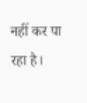नहीं कर पा रहा है।